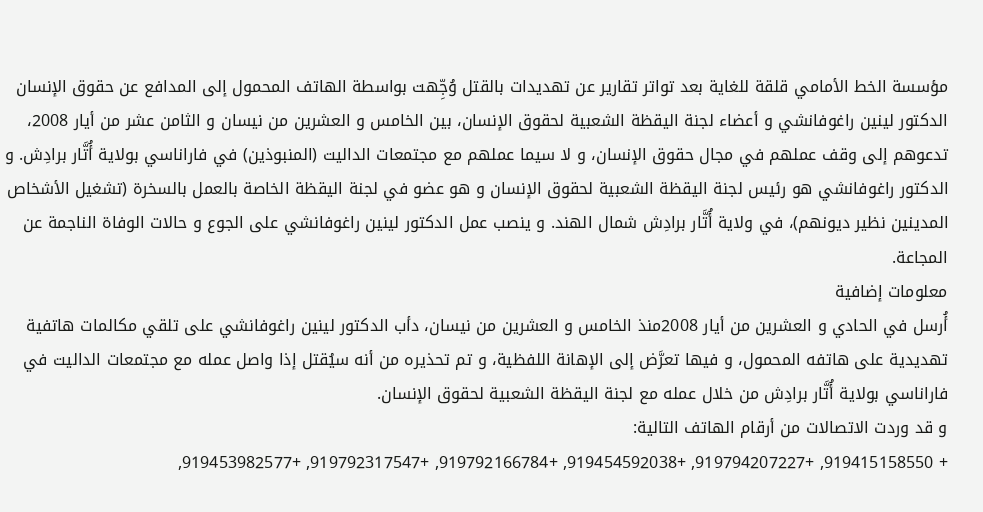مؤسسة الخط الأمامي قلقة للغاية بعد تواتر تقارير عن تهديدات بالقتل وُجِّهت بواسطة الهاتف المحمول إلى المدافع عن حقوق الإنسان الدكتور لينين راغوفانشي و أعضاء لجنة اليقظة الشعبية لحقوق الإنسان، بين الخامس و العشرين من نيسان و الثامن عشر من أيار 2008، تدعوهم إلى وقف عملهم في مجال حقوق الإنسان، و لا سيما عملهم مع مجتمعات الداليت (المنبوذين) في فاراناسي بولاية أُتَّار برادِش. و الدكتور راغوفانشي هو رئيس لجنة اليقظة الشعبية لحقوق الإنسان و هو عضو في لجنة اليقظة الخاصة بالعمل بالسخرة (تشغيل الأشخاص المدينين نظير ديونهم)، في ولاية أُتَّار برادِش شمال الهند. و ينصب عمل الدكتور لينين راغوفانشي على الجوع و حالات الوفاة الناجمة عن المجاعة.
معلومات إضافية
أُرسل في الحادي و العشرين من أيار 2008منذ الخامس و العشرين من نيسان، دأب الدكتور لينين راغوفانشي على تلقي مكالمات هاتفية تهديدية على هاتفه المحمول، و فيها تعرَّض إلى الإهانة اللفظية، و تم تحذيره من أنه سيُقتل إذا واصل عمله مع مجتمعات الداليت في فاراناسي بولاية أُتَّار برادِش من خلال عمله مع لجنة اليقظة الشعبية لحقوق الإنسان.
و قد وردت الاتصالات من أرقام الهاتف التالية:
+ 919415158550, +919794207227, +919454592038, +919792166784, +919792317547, +919453982577,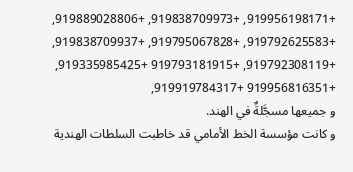+919956198171, +919838709973, +919889028806, +919792625583, +919795067828, +919838709937, +919792308119, +919793181915 +919335985425, +919956816351 +919919784317,
و جميعها مسجَّلةٌ في الهند.
و كانت مؤسسة الخط الأمامي قد خاطبت السلطات الهندية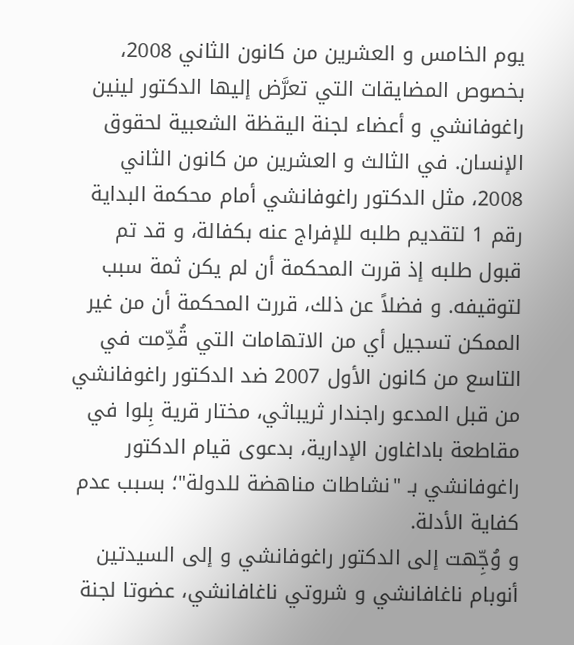يوم الخامس و العشرين من كانون الثاني 2008، بخصوص المضايقات التي تعرَّض إليها الدكتور لينين راغوفانشي و أعضاء لجنة اليقظة الشعبية لحقوق الإنسان. في الثالث و العشرين من كانون الثاني 2008، مثل الدكتور راغوفانشي أمام محكمة البداية رقم 1 لتقديم طلبه للإفراج عنه بكفالة، و قد تم قبول طلبه إذ قررت المحكمة أن لم يكن ثمة سبب لتوقيفه. و فضلاً عن ذلك، قررت المحكمة أن من غير الممكن تسجيل أي من الاتهامات التي قُدِّمت في التاسع من كانون الأول 2007 ضد الدكتور راغوفانشي من قبل المدعو راجندار ثريباثي، مختار قرية بِلوا في مقاطعة باداغاون الإدارية، بدعوى قيام الدكتور راغوفانشي بـ "نشاطات مناهضة للدولة"؛ بسبب عدم كفاية الأدلة.
و وُجِّهت إلى الدكتور راغوفانشي و إلى السيدتين أنوبام ناغافانشي و شروتي ناغافانشي، عضوتا لجنة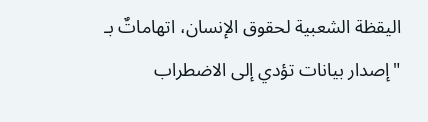اليقظة الشعبية لحقوق الإنسان، اتهاماتٌ بـ "إصدار بيانات تؤدي إلى الاضطراب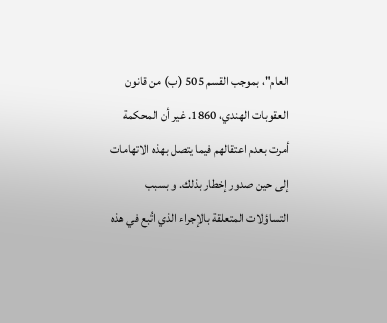العام"، بموجب القسم 505 (ب) من قانون العقوبات الهندي، 1860. غير أن المحكمة أمرت بعدم اعتقالهم فيما يتصل بهذه الاتهامات إلى حين صدور إخطار بذلك. و بسبب التساؤلات المتعلقة بالإجراء الذي اتُبع في هذه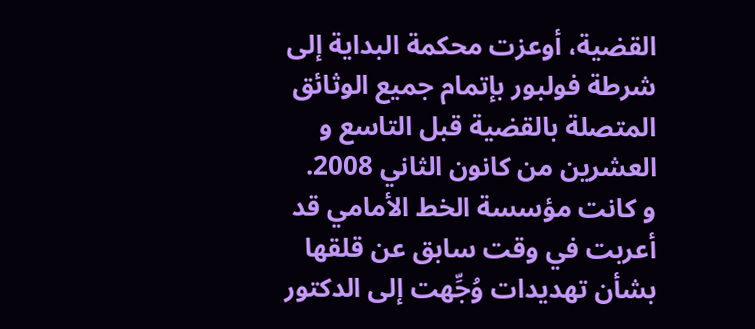القضية، أوعزت محكمة البداية إلى شرطة فولبور بإتمام جميع الوثائق المتصلة بالقضية قبل التاسع و العشرين من كانون الثاني 2008.
و كانت مؤسسة الخط الأمامي قد أعربت في وقت سابق عن قلقها بشأن تهديدات وُجِّهت إلى الدكتور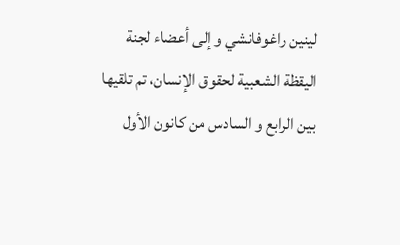لينين راغوفانشي و إلى أعضاء لجنة اليقظة الشعبية لحقوق الإنسان، تم تلقيها بين الرابع و السادس من كانون الأول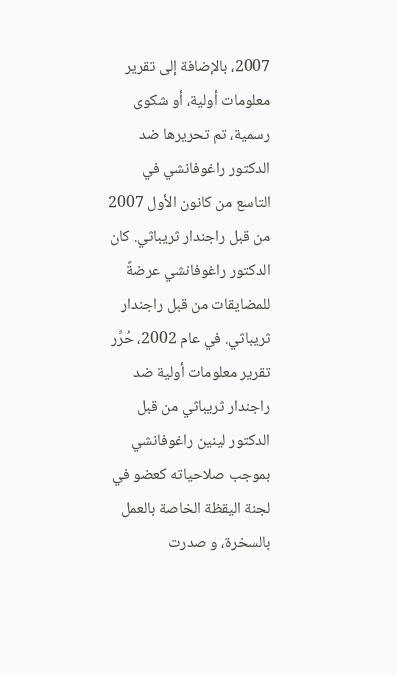2007، بالإضافة إلى تقرير معلومات أولية، أو شكوى رسمية، تم تحريرها ضد الدكتور راغوفانشي في التاسع من كانون الأول 2007 من قبل راجندار ثريباثي. كان الدكتور راغوفانشي عرضةً للمضايقات من قبل راجندار ثريباثي. في عام 2002، حُرِّر تقرير معلومات أولية ضد راجندار ثريباثي من قبل الدكتور لينين راغوفانشي بموجب صلاحياته كعضو في لجنة اليقظة الخاصة بالعمل بالسخرة، و صدرت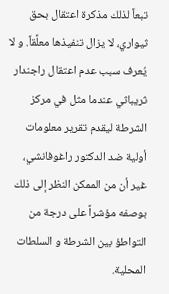تبعاً لذلك مذكرة اعتقال بحق ثيواري، لا يزال تنفيذها معلَّقاً. و لا يُعرف سبب عدم اعتقال راجندار ثريباثي عندما مثل في مركز الشرطة ليقدم تقرير معلومات أولية ضد الدكتور راغوفانشي، غير أن من الممكن النظر إلى ذلك بوصفه مؤشراً على درجة من التواطؤ بين الشرطة و السلطات المحلية.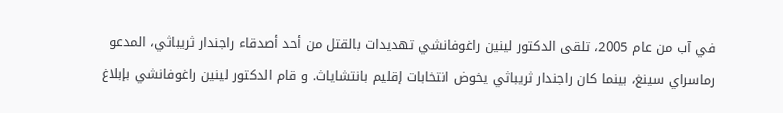في آب من عام 2005، تلقى الدكتور لينين راغوفانشي تهديدات بالقتل من أحد أصدقاء راجندار ثريباثي، المدعو رماسراي سينغ، بينما كان راجندار ثريباثي يخوض انتخابات إقليم بانتشاياث. و قام الدكتور لينين راغوفانشي بإبلاغ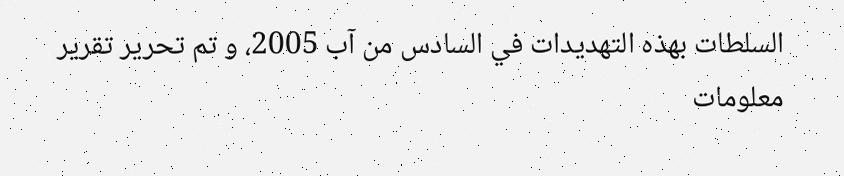السلطات بهذه التهديدات في السادس من آب 2005، و تم تحرير تقرير معلومات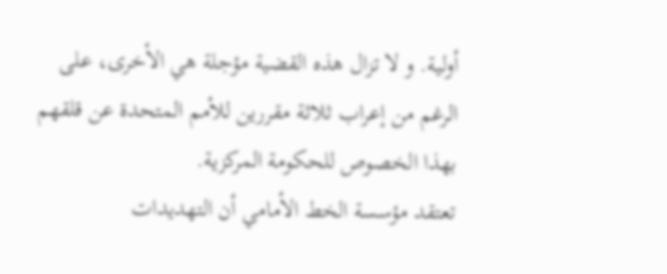أولية. و لا تزال هذه القضية مؤجلة هي الأخرى، على الرغم من إعراب ثلاثة مقررين للأمم المتحدة عن قلقهم بهذا الخصوص للحكومة المركزية.
تعتقد مؤسسة الخط الأمامي أن التهديدات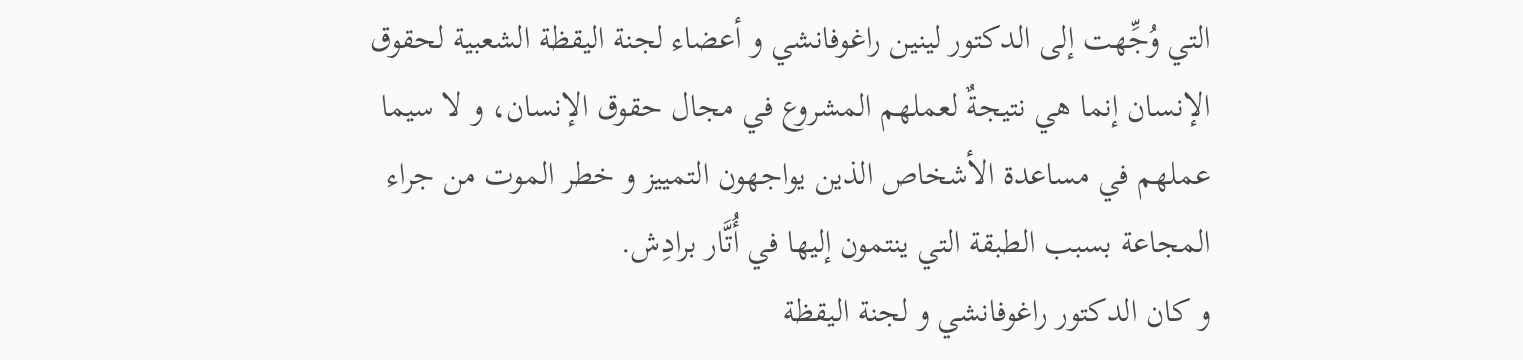التي وُجِّهت إلى الدكتور لينين راغوفانشي و أعضاء لجنة اليقظة الشعبية لحقوق الإنسان إنما هي نتيجةٌ لعملهم المشروع في مجال حقوق الإنسان، و لا سيما عملهم في مساعدة الأشخاص الذين يواجهون التمييز و خطر الموت من جراء المجاعة بسبب الطبقة التي ينتمون إليها في أُتَّار برادِش.
و كان الدكتور راغوفانشي و لجنة اليقظة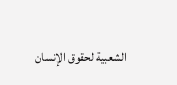الشعبية لحقوق الإنسان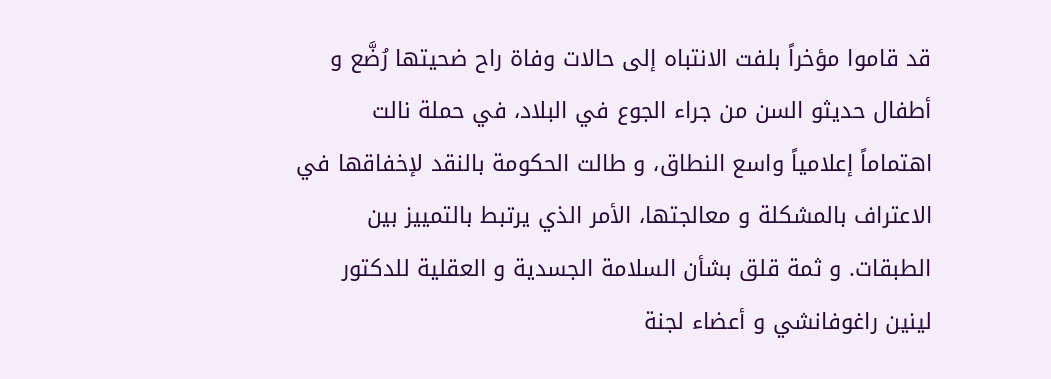قد قاموا مؤخراً بلفت الانتباه إلى حالات وفاة راح ضحيتها رُضَّع و أطفال حديثو السن من جراء الجوع في البلاد، في حملة نالت اهتماماً إعلامياً واسع النطاق، و طالت الحكومة بالنقد لإخفاقها في الاعتراف بالمشكلة و معالجتها، الأمر الذي يرتبط بالتمييز بين الطبقات. و ثمة قلق بشأن السلامة الجسدية و العقلية للدكتور لينين راغوفانشي و أعضاء لجنة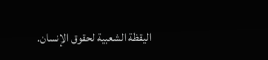اليقظة الشعبية لحقوق الإنسان.